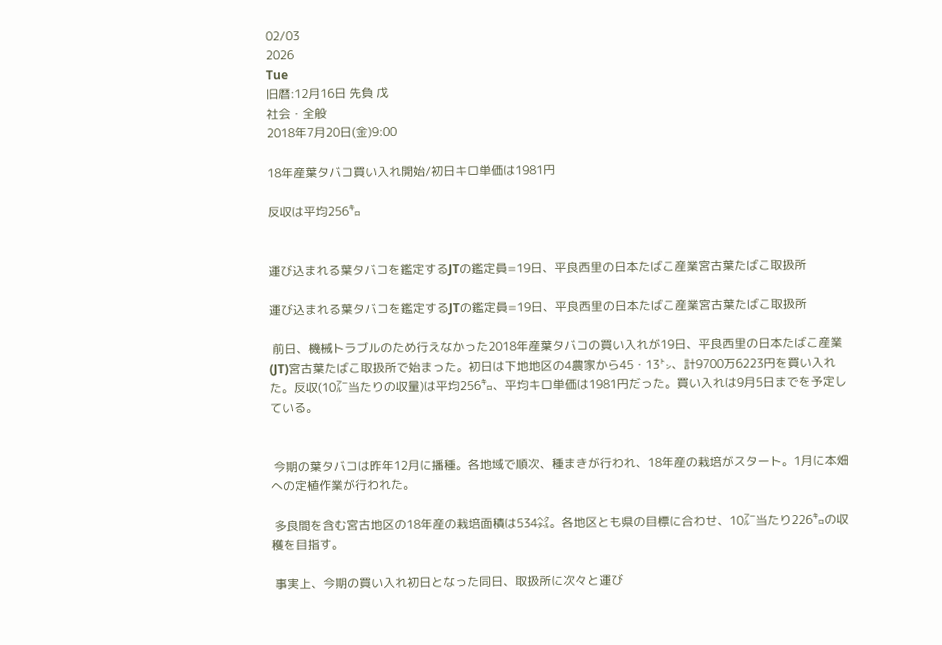02/03
2026
Tue
旧暦:12月16日 先負 戊
社会・全般
2018年7月20日(金)9:00

18年産葉タバコ買い入れ開始/初日キロ単価は1981円

反収は平均256㌔


運び込まれる葉タバコを鑑定するJTの鑑定員=19日、平良西里の日本たばこ産業宮古葉たばこ取扱所

運び込まれる葉タバコを鑑定するJTの鑑定員=19日、平良西里の日本たばこ産業宮古葉たばこ取扱所

 前日、機械トラブルのため行えなかった2018年産葉タバコの買い入れが19日、平良西里の日本たばこ産業(JT)宮古葉たばこ取扱所で始まった。初日は下地地区の4農家から45・13㌧、計9700万6223円を買い入れた。反収(10㌃当たりの収量)は平均256㌔、平均キロ単価は1981円だった。買い入れは9月5日までを予定している。


 今期の葉タバコは昨年12月に播種。各地域で順次、種まきが行われ、18年産の栽培がスタート。1月に本畑への定植作業が行われた。

 多良間を含む宮古地区の18年産の栽培面積は534㌶。各地区とも県の目標に合わせ、10㌃当たり226㌔の収穫を目指す。

 事実上、今期の買い入れ初日となった同日、取扱所に次々と運び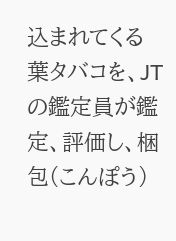込まれてくる葉タバコを、JTの鑑定員が鑑定、評価し、梱包(こんぽう)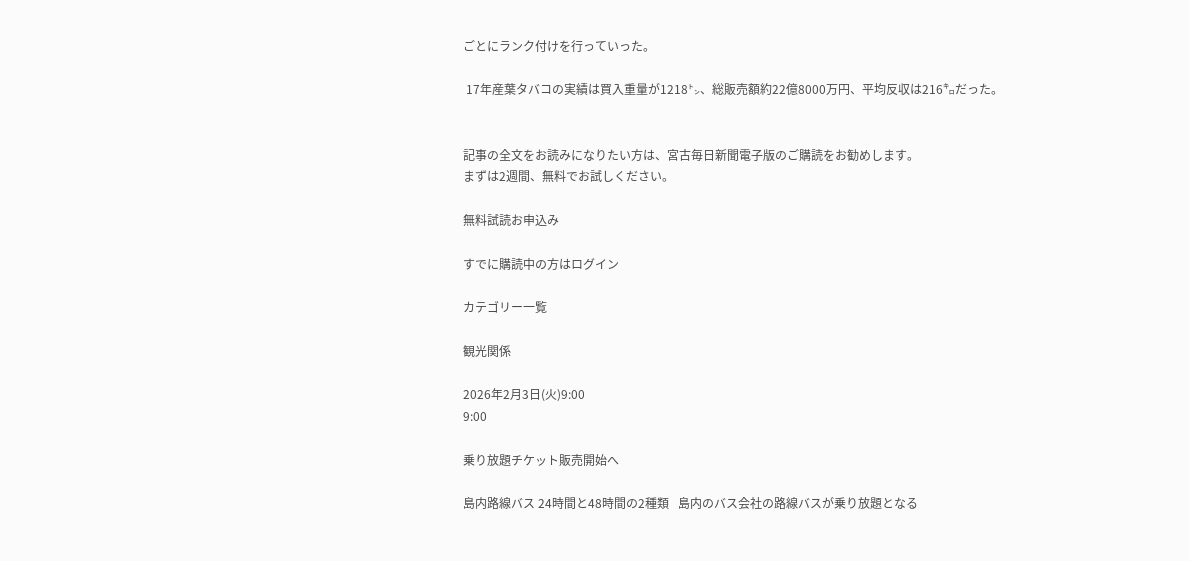ごとにランク付けを行っていった。

 17年産葉タバコの実績は買入重量が1218㌧、総販売額約22億8000万円、平均反収は216㌔だった。


記事の全文をお読みになりたい方は、宮古毎日新聞電子版のご購読をお勧めします。
まずは2週間、無料でお試しください。

無料試読お申込み

すでに購読中の方はログイン

カテゴリー一覧

観光関係

2026年2月3日(火)9:00
9:00

乗り放題チケット販売開始へ

島内路線バス 24時間と48時間の2種類   島内のバス会社の路線バスが乗り放題となる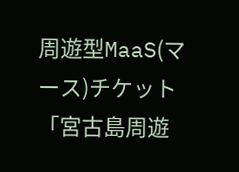周遊型MaaS(マース)チケット「宮古島周遊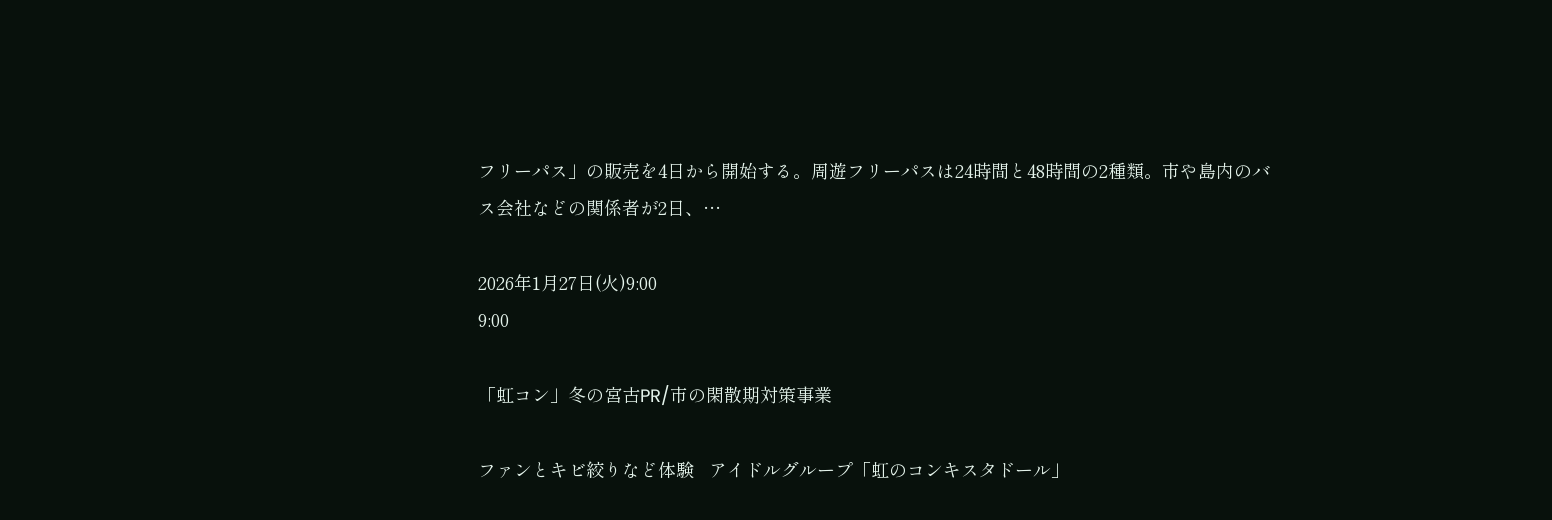フリーパス」の販売を4日から開始する。周遊フリーパスは24時間と48時間の2種類。市や島内のバス会社などの関係者が2日、…

2026年1月27日(火)9:00
9:00

「虹コン」冬の宮古PR/市の閑散期対策事業

ファンとキビ絞りなど体験   アイドルグループ「虹のコンキスタドール」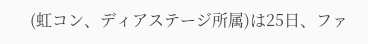(虹コン、ディアステージ所属)は25日、ファ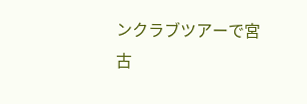ンクラブツアーで宮古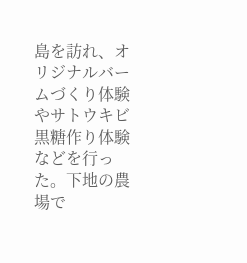島を訪れ、オリジナルバームづくり体験やサトウキビ黒糖作り体験などを行った。下地の農場で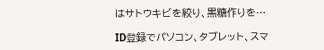はサトウキビを絞り、黒糖作りを…

ID登録でパソコン、タブレット、スマ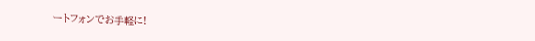ートフォンでお手軽に!